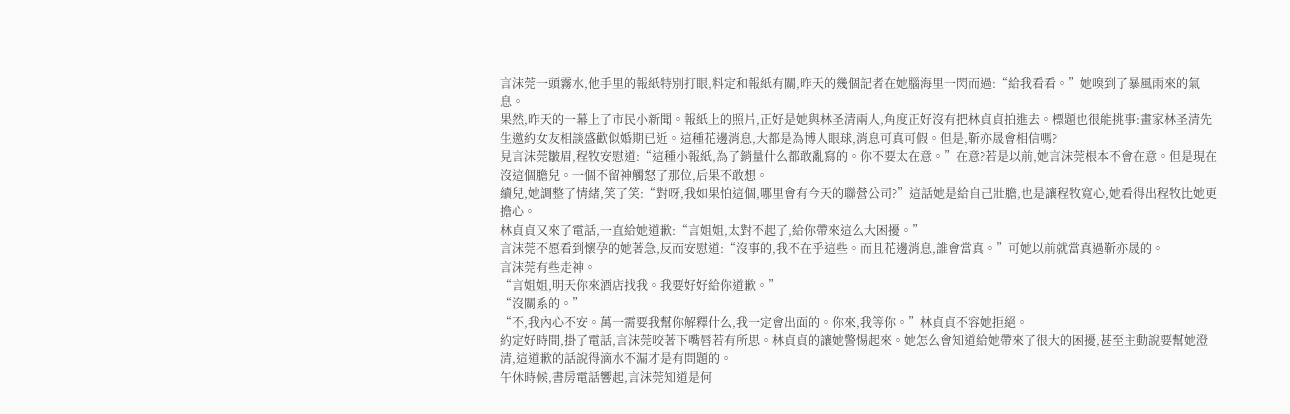言沫莞一頭霧水,他手里的報紙特別打眼,料定和報紙有關,昨天的幾個記者在她腦海里一閃而過:“給我看看。”她嗅到了暴風雨來的氣息。
果然,昨天的一幕上了市民小新聞。報紙上的照片,正好是她與林圣清兩人,角度正好沒有把林貞貞拍進去。標題也很能挑事:畫家林圣清先生邀約女友相談盛歡似婚期已近。這種花邊消息,大都是為博人眼球,消息可真可假。但是,靳亦晟會相信嗎?
見言沫莞皺眉,程牧安慰道:“這種小報紙,為了銷量什么都敢亂寫的。你不要太在意。”在意?若是以前,她言沫莞根本不會在意。但是現在沒這個膽兒。一個不留神觸怒了那位,后果不敢想。
續兒,她調整了情緒,笑了笑:“對呀,我如果怕這個,哪里會有今天的聯營公司?”這話她是給自己壯膽,也是讓程牧寬心,她看得出程牧比她更擔心。
林貞貞又來了電話,一直給她道歉:“言姐姐,太對不起了,給你帶來這么大困擾。”
言沫莞不愿看到懷孕的她著急,反而安慰道:“沒事的,我不在乎這些。而且花邊消息,誰會當真。”可她以前就當真過靳亦晟的。
言沫莞有些走神。
“言姐姐,明天你來酒店找我。我要好好給你道歉。”
“沒關系的。”
“不,我內心不安。萬一需要我幫你解釋什么,我一定會出面的。你來,我等你。”林貞貞不容她拒絕。
約定好時間,掛了電話,言沫莞咬著下嘴唇若有所思。林貞貞的讓她警惕起來。她怎么會知道給她帶來了很大的困擾,甚至主動說要幫她澄清,這道歉的話說得滴水不漏才是有問題的。
午休時候,書房電話響起,言沫莞知道是何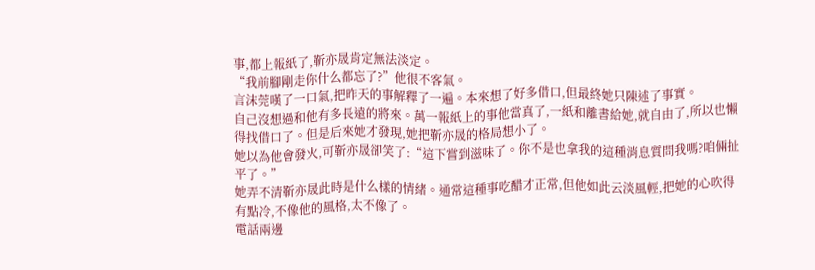事,都上報紙了,靳亦晟肯定無法淡定。
“我前腳剛走你什么都忘了?”他很不客氣。
言沫莞嘆了一口氣,把昨天的事解釋了一遍。本來想了好多借口,但最終她只陳述了事實。
自己沒想過和他有多長遠的將來。萬一報紙上的事他當真了,一紙和離書給她,就自由了,所以也懶得找借口了。但是后來她才發現,她把靳亦晟的格局想小了。
她以為他會發火,可靳亦晟卻笑了:“這下嘗到滋味了。你不是也拿我的這種消息質問我嗎?咱倆扯平了。”
她弄不清靳亦晟此時是什么樣的情緒。通常這種事吃醋才正常,但他如此云淡風輕,把她的心吹得有點冷,不像他的風格,太不像了。
電話兩邊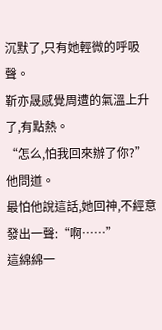沉默了,只有她輕微的呼吸聲。
靳亦晟感覺周遭的氣溫上升了,有點熱。
“怎么,怕我回來辦了你?”他問道。
最怕他說這話,她回神,不經意發出一聲:“啊……”
這綿綿一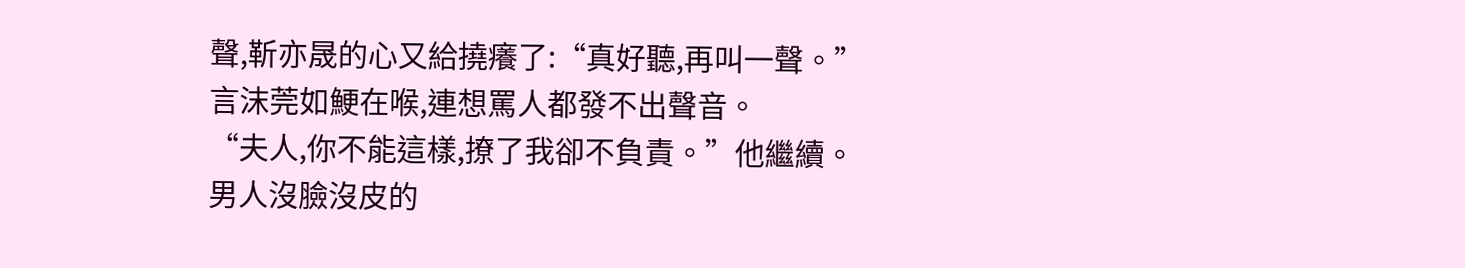聲,靳亦晟的心又給撓癢了:“真好聽,再叫一聲。”
言沫莞如鯁在喉,連想罵人都發不出聲音。
“夫人,你不能這樣,撩了我卻不負責。”他繼續。
男人沒臉沒皮的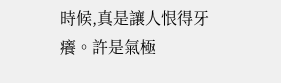時候,真是讓人恨得牙癢。許是氣極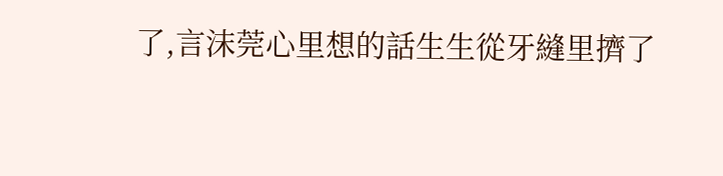了,言沫莞心里想的話生生從牙縫里擠了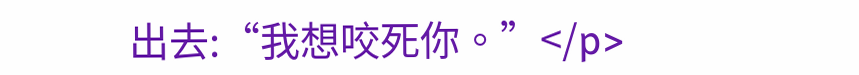出去:“我想咬死你。”</p>